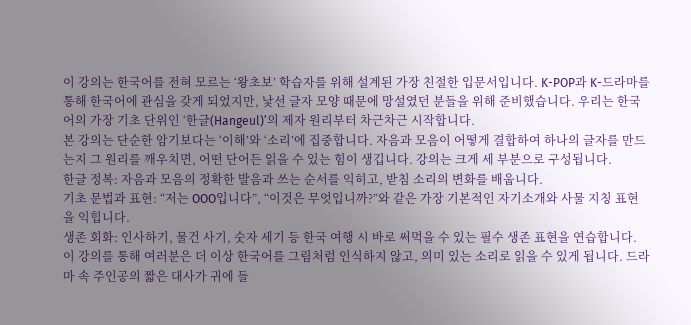이 강의는 한국어를 전혀 모르는 ‘왕초보’ 학습자를 위해 설계된 가장 친절한 입문서입니다. K-POP과 K-드라마를 통해 한국어에 관심을 갖게 되었지만, 낯선 글자 모양 때문에 망설였던 분들을 위해 준비했습니다. 우리는 한국어의 가장 기초 단위인 ‘한글(Hangeul)’의 제자 원리부터 차근차근 시작합니다.
본 강의는 단순한 암기보다는 ‘이해’와 ‘소리’에 집중합니다. 자음과 모음이 어떻게 결합하여 하나의 글자를 만드는지 그 원리를 깨우치면, 어떤 단어든 읽을 수 있는 힘이 생깁니다. 강의는 크게 세 부분으로 구성됩니다.
한글 정복: 자음과 모음의 정확한 발음과 쓰는 순서를 익히고, 받침 소리의 변화를 배웁니다.
기초 문법과 표현: “저는 OOO입니다”, “이것은 무엇입니까?”와 같은 가장 기본적인 자기소개와 사물 지칭 표현을 익힙니다.
생존 회화: 인사하기, 물건 사기, 숫자 세기 등 한국 여행 시 바로 써먹을 수 있는 필수 생존 표현을 연습합니다.
이 강의를 통해 여러분은 더 이상 한국어를 그림처럼 인식하지 않고, 의미 있는 소리로 읽을 수 있게 됩니다. 드라마 속 주인공의 짧은 대사가 귀에 들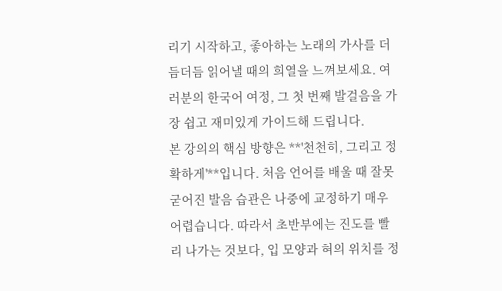리기 시작하고, 좋아하는 노래의 가사를 더듬더듬 읽어낼 때의 희열을 느껴보세요. 여러분의 한국어 여정, 그 첫 번째 발걸음을 가장 쉽고 재미있게 가이드해 드립니다.
본 강의의 핵심 방향은 **'천천히, 그리고 정확하게'**입니다. 처음 언어를 배울 때 잘못 굳어진 발음 습관은 나중에 교정하기 매우 어렵습니다. 따라서 초반부에는 진도를 빨리 나가는 것보다, 입 모양과 혀의 위치를 정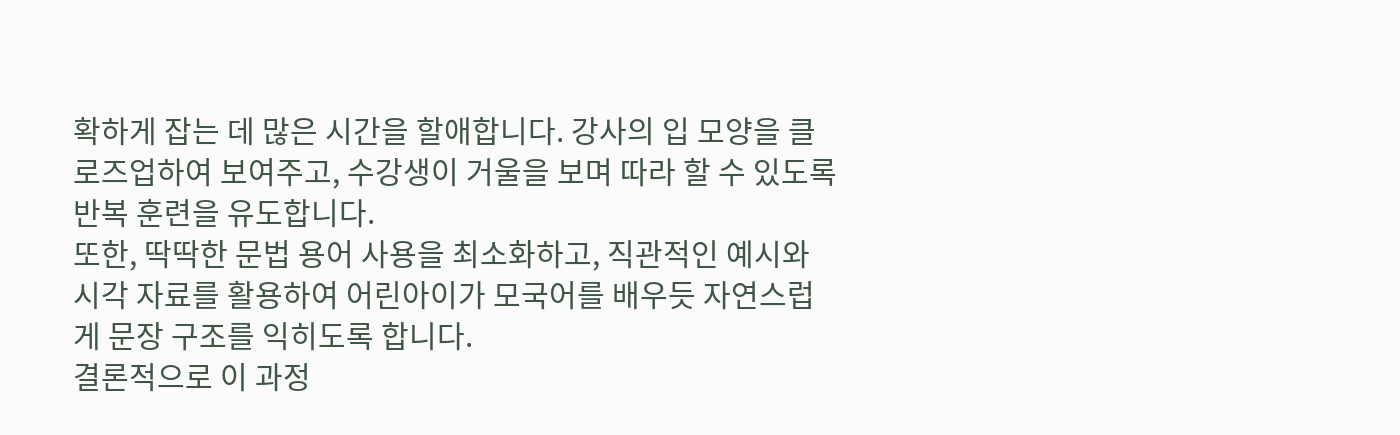확하게 잡는 데 많은 시간을 할애합니다. 강사의 입 모양을 클로즈업하여 보여주고, 수강생이 거울을 보며 따라 할 수 있도록 반복 훈련을 유도합니다.
또한, 딱딱한 문법 용어 사용을 최소화하고, 직관적인 예시와 시각 자료를 활용하여 어린아이가 모국어를 배우듯 자연스럽게 문장 구조를 익히도록 합니다.
결론적으로 이 과정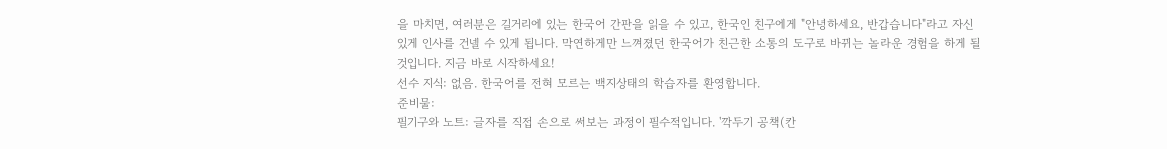을 마치면, 여러분은 길거리에 있는 한국어 간판을 읽을 수 있고, 한국인 친구에게 "안녕하세요, 반갑습니다"라고 자신 있게 인사를 건넬 수 있게 됩니다. 막연하게만 느껴졌던 한국어가 친근한 소통의 도구로 바뀌는 놀라운 경험을 하게 될 것입니다. 지금 바로 시작하세요!
선수 지식: 없음. 한국어를 전혀 모르는 백지상태의 학습자를 환영합니다.
준비물:
필기구와 노트: 글자를 직접 손으로 써보는 과정이 필수적입니다. '깍두기 공책(칸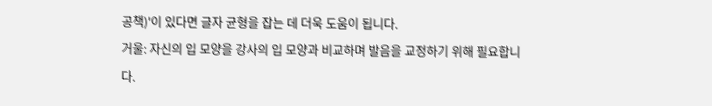공책)'이 있다면 글자 균형을 잡는 데 더욱 도움이 됩니다.
거울: 자신의 입 모양을 강사의 입 모양과 비교하며 발음을 교정하기 위해 필요합니다.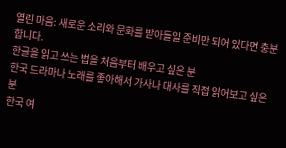열린 마음: 새로운 소리와 문화를 받아들일 준비만 되어 있다면 충분합니다.
한글을 읽고 쓰는 법을 처음부터 배우고 싶은 분
한국 드라마나 노래를 좋아해서 가사나 대사를 직접 읽어보고 싶은 분
한국 여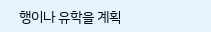행이나 유학을 계획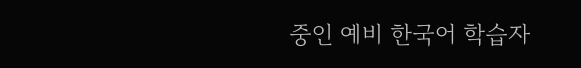중인 예비 한국어 학습자